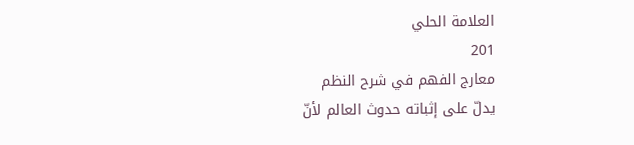العلامة الحلي
201
معارج الفهم في شرح النظم
يدلّ على إثباته حدوث العالم لأنّ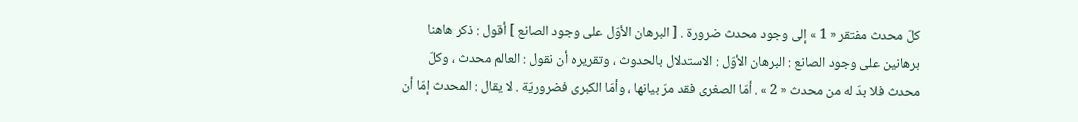كلّ محدث مفتقر « 1 » إلى وجود محدث ضرورة . [ البرهان الأوّل على وجود الصانع ] أقول : ذكر هاهنا برهانين على وجود الصانع : البرهان الأوّل : الاستدلال بالحدوث ، وتقريره أن نقول : العالم محدث ، وكلّ محدث فلا بدّ له من محدث « 2 » . أمّا الصغرى فقد مرّ بيانها ، وأمّا الكبرى فضروريّة . لا يقال : المحدث إمّا أن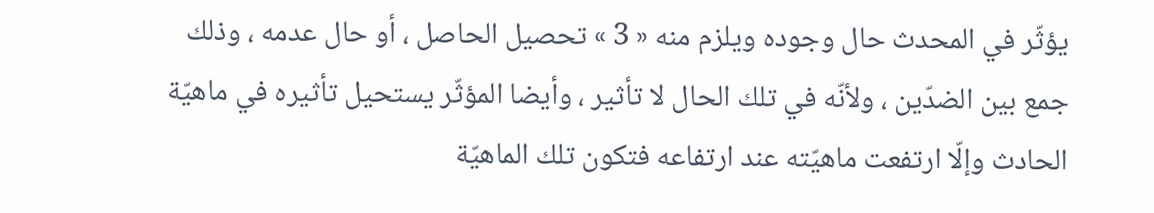يؤثّر في المحدث حال وجوده ويلزم منه « 3 » تحصيل الحاصل ، أو حال عدمه ، وذلك جمع بين الضدّين ، ولأنّه في تلك الحال لا تأثير ، وأيضا المؤثّر يستحيل تأثيره في ماهيّة الحادث وإلّا ارتفعت ماهيّته عند ارتفاعه فتكون تلك الماهيّة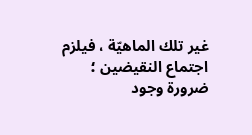غير تلك الماهيّة ، فيلزم اجتماع النقيضين ؛ ضرورة وجود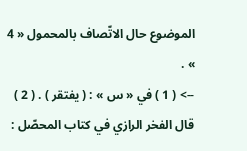الموضوع حال الاتّصاف بالمحمول « 4 » .
--> ( 1 ) في « س » : ( يفتقر ) . ( 2 ) قال الفخر الرازي في كتاب المحصّل :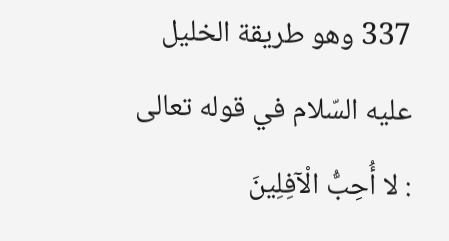337 وهو طريقة الخليل عليه السّلام في قوله تعالى : لا أُحِبُّ الْآفِلِينَ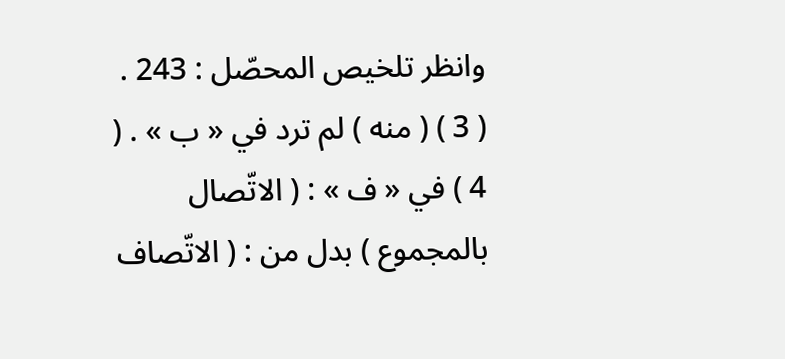وانظر تلخيص المحصّل : 243 . ( 3 ) ( منه ) لم ترد في « ب » . ( 4 ) في « ف » : ( الاتّصال بالمجموع ) بدل من : ( الاتّصاف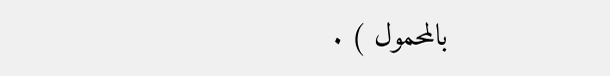بالمحمول ) .